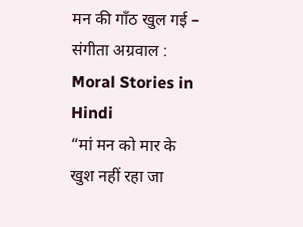मन की गाँठ खुल गई – संगीता अग्रवाल : Moral Stories in Hindi
“मां मन को मार के खुश नहीं रहा जा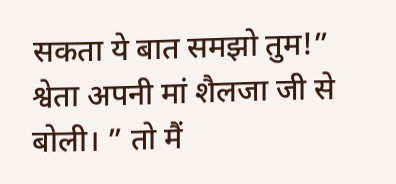सकता ये बात समझो तुम!” श्वेता अपनी मां शैलजा जी से बोली। ” तो मैं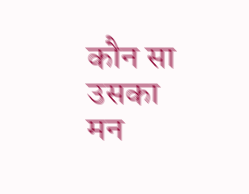कौन सा उसका मन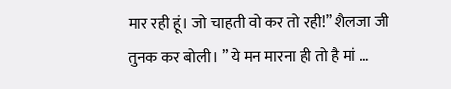मार रही हूं। जो चाहती वो कर तो रही!” शैलजा जी तुनक कर बोली। ” ये मन मारना ही तो है मां …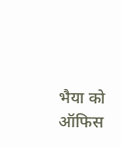भैया को ऑफिस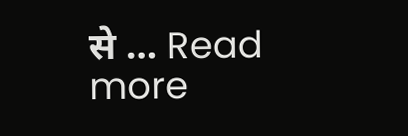से … Read more